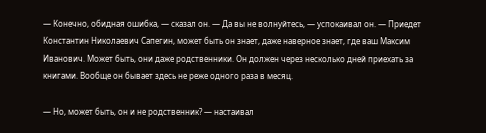— Конечно, обидная ошибка, — сказал он. — Да вы не волнуйтесь, — успокаивал он. — Приедет Константин Николаевич Сапегин, может быть он знает, даже наверное знает, где ваш Максим Иванович. Может быть, они даже родственники. Он должен через несколько дней приехать за книгами. Вообще он бывает здесь не реже одного раза в месяц.

— Но, может быть, он и не родственник? — настаивал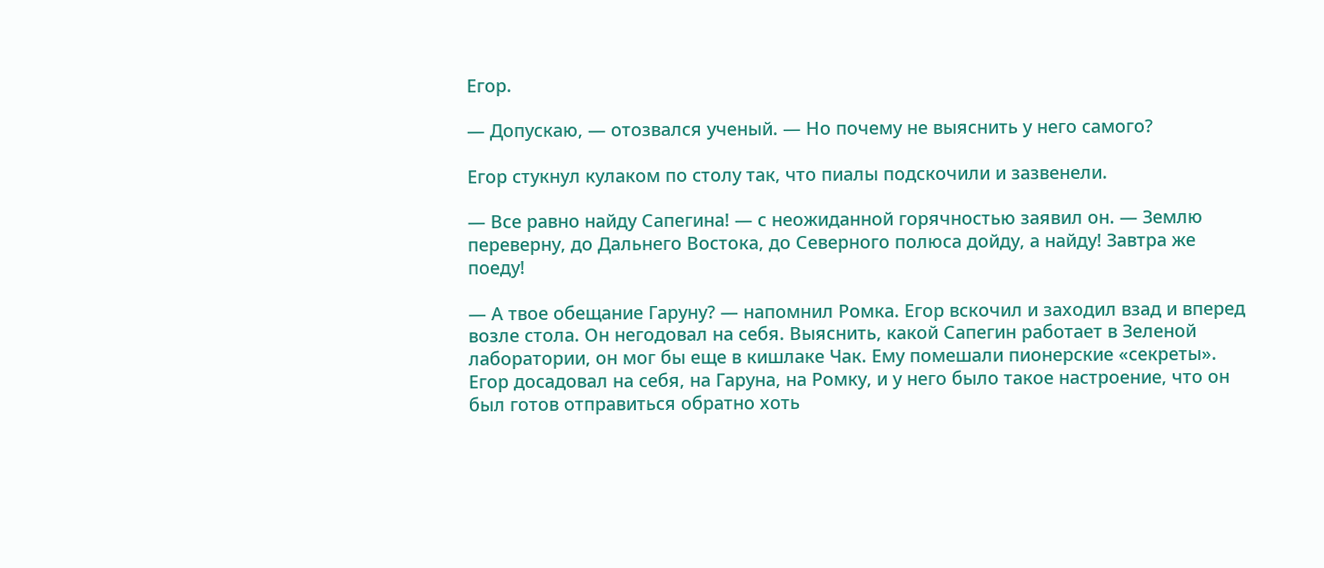Егор.

— Допускаю, — отозвался ученый. — Но почему не выяснить у него самого?

Егор стукнул кулаком по столу так, что пиалы подскочили и зазвенели.

— Все равно найду Сапегина! — с неожиданной горячностью заявил он. — Землю переверну, до Дальнего Востока, до Северного полюса дойду, а найду! Завтра же поеду!

— А твое обещание Гаруну? — напомнил Ромка. Егор вскочил и заходил взад и вперед возле стола. Он негодовал на себя. Выяснить, какой Сапегин работает в Зеленой лаборатории, он мог бы еще в кишлаке Чак. Ему помешали пионерские «секреты». Егор досадовал на себя, на Гаруна, на Ромку, и у него было такое настроение, что он был готов отправиться обратно хоть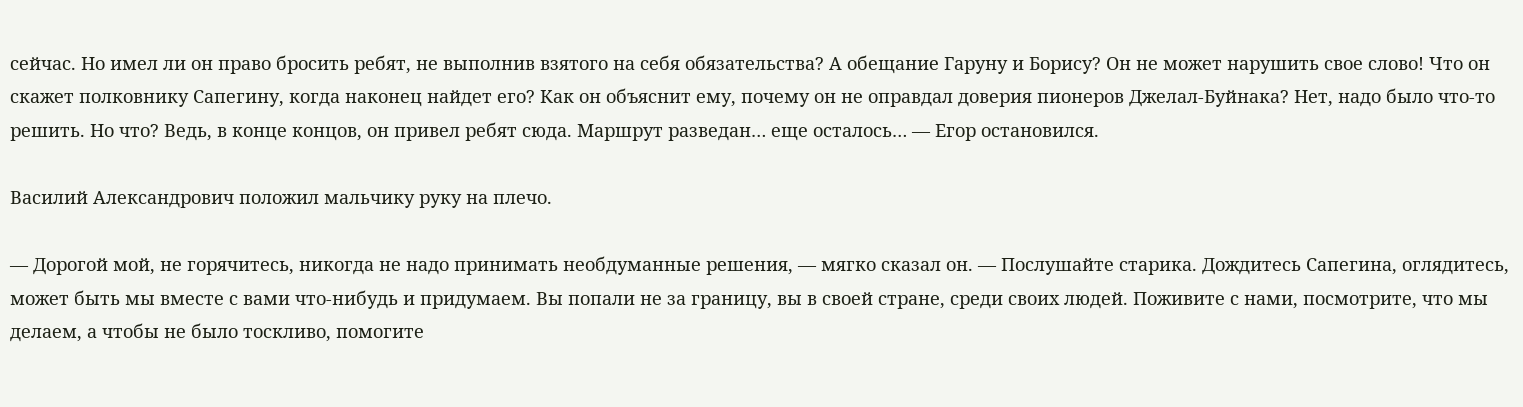сейчас. Но имел ли он право бросить ребят, не выполнив взятого на себя обязательства? А обещание Гаруну и Борису? Он не может нарушить свое слово! Что он скажет полковнику Сапегину, когда наконец найдет его? Как он объяснит ему, почему он не оправдал доверия пионеров Джелал-Буйнака? Нет, надо было что-то решить. Но что? Ведь, в конце концов, он привел ребят сюда. Маршрут разведан… еще осталось… — Егор остановился.

Василий Александрович положил мальчику руку на плечо.

— Дорогой мой, не горячитесь, никогда не надо принимать необдуманные решения, — мягко сказал он. — Послушайте старика. Дождитесь Сапегина, оглядитесь, может быть мы вместе с вами что-нибудь и придумаем. Вы попали не за границу, вы в своей стране, среди своих людей. Поживите с нами, посмотрите, что мы делаем, а чтобы не было тоскливо, помогите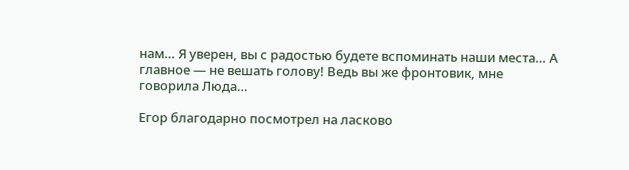нам… Я уверен, вы с радостью будете вспоминать наши места… А главное — не вешать голову! Ведь вы же фронтовик, мне говорила Люда…

Егор благодарно посмотрел на ласково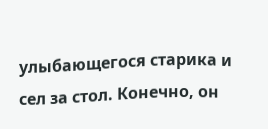улыбающегося старика и сел за стол. Конечно, он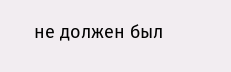не должен был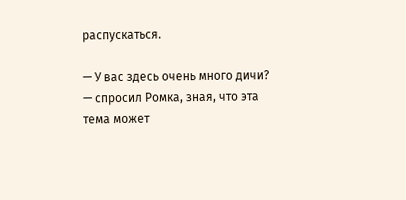распускаться.

— У вас здесь очень много дичи? — спросил Ромка, зная, что эта тема может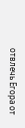отвлечь Егора от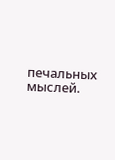печальных мыслей.